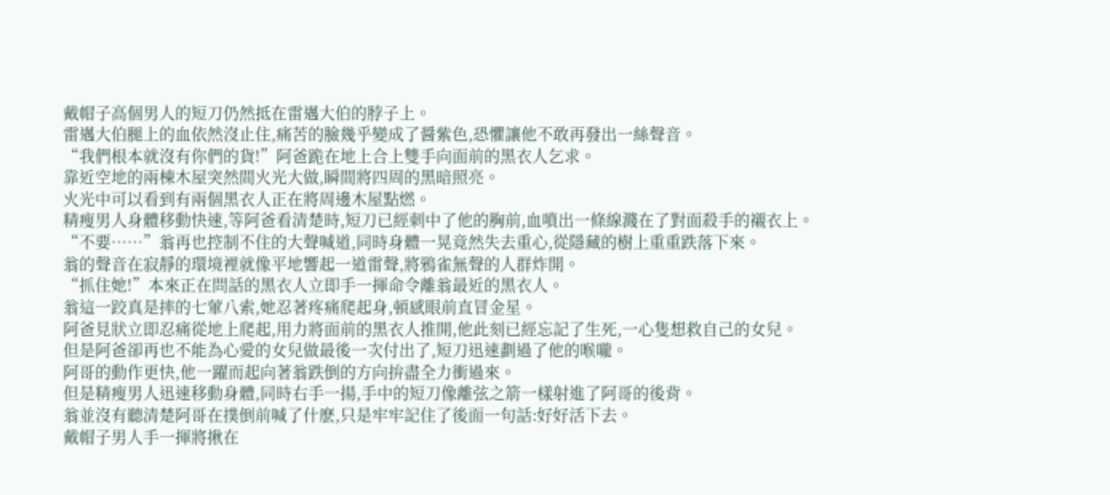戴帽子高個男人的短刀仍然抵在雷邁大伯的脖子上。
雷邁大伯腿上的血依然沒止住,痛苦的臉幾乎變成了醤紫色,恐懼讓他不敢再發出一絲聲音。
“我們根本就沒有你們的貨!”阿爸跪在地上合上雙手向面前的黑衣人乞求。
靠近空地的兩棟木屋突然間火光大做,瞬間將四周的黑暗照亮。
火光中可以看到有兩個黑衣人正在將周邊木屋點燃。
精瘦男人身體移動快速,等阿爸看清楚時,短刀已經刺中了他的胸前,血噴出一條線濺在了對面殺手的襯衣上。
“不要……”翁再也控制不住的大聲喊道,同時身體一晃竟然失去重心,從隱藏的樹上重重跌落下來。
翁的聲音在寂靜的環境裡就像平地響起一道雷聲,將鴉雀無聲的人群炸開。
“抓住她!”本來正在問話的黑衣人立即手一揮命令離翁最近的黑衣人。
翁這一跤真是摔的七葷八索,她忍著疼痛爬起身,頓感眼前直冒金星。
阿爸見狀立即忍痛從地上爬起,用力將面前的黑衣人推開,他此刻已經忘記了生死,一心隻想救自己的女兒。
但是阿爸卻再也不能為心愛的女兒做最後一次付出了,短刀迅速劃過了他的喉嚨。
阿哥的動作更快,他一躍而起向著翁跌倒的方向拚盡全力衝過來。
但是精瘦男人迅速移動身體,同時右手一揚,手中的短刀像離弦之箭一樣射進了阿哥的後背。
翁並沒有聽清楚阿哥在撲倒前喊了什麽,只是牢牢記住了後面一句話:好好活下去。
戴帽子男人手一揮將揪在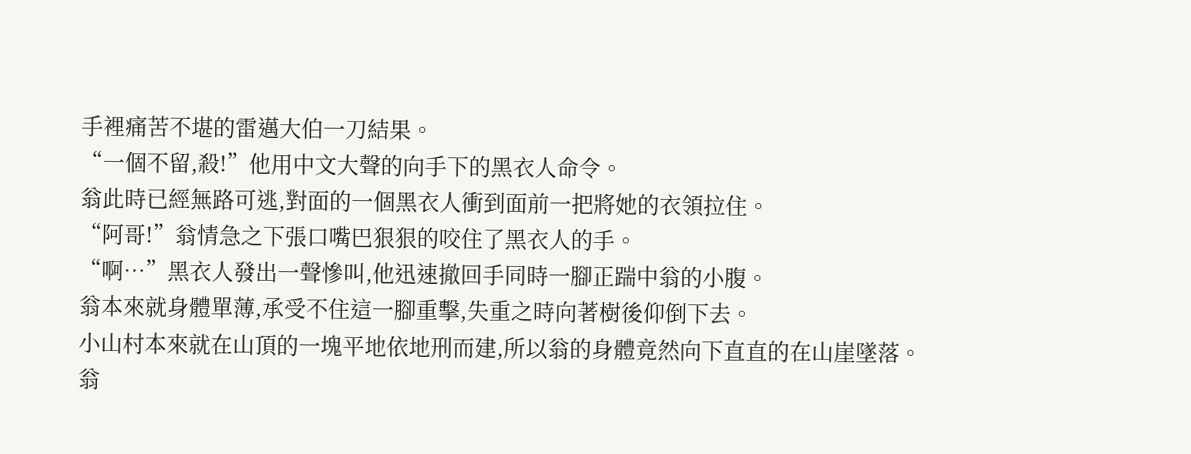手裡痛苦不堪的雷邁大伯一刀結果。
“一個不留,殺!”他用中文大聲的向手下的黑衣人命令。
翁此時已經無路可逃,對面的一個黑衣人衝到面前一把將她的衣領拉住。
“阿哥!”翁情急之下張口嘴巴狠狠的咬住了黑衣人的手。
“啊…”黑衣人發出一聲慘叫,他迅速撤回手同時一腳正踹中翁的小腹。
翁本來就身體單薄,承受不住這一腳重擊,失重之時向著樹後仰倒下去。
小山村本來就在山頂的一塊平地依地刑而建,所以翁的身體竟然向下直直的在山崖墜落。
翁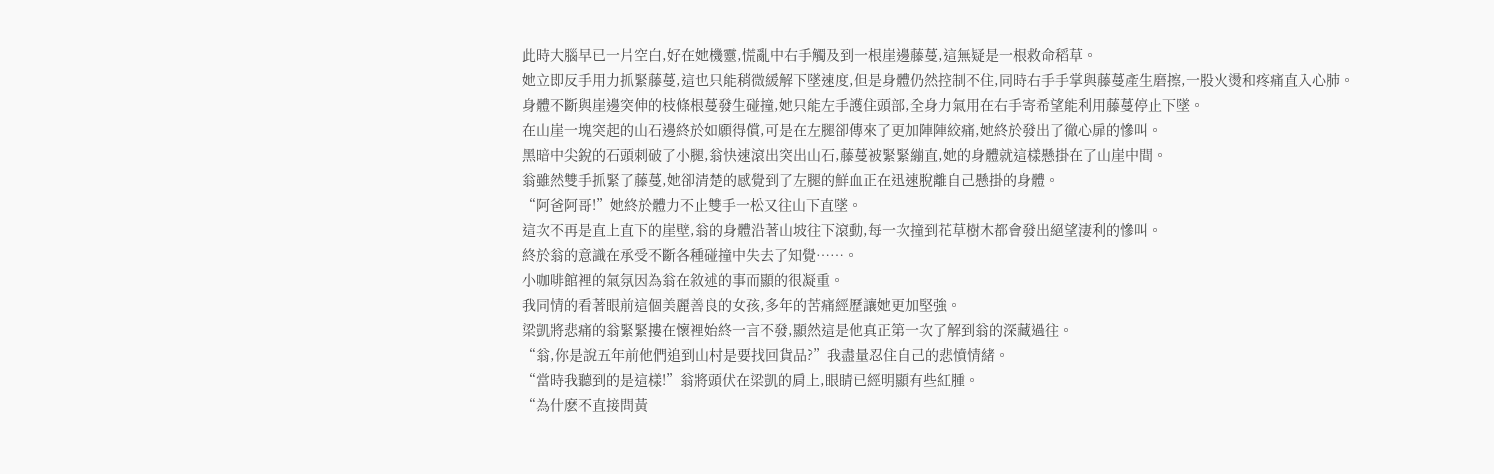此時大腦早已一片空白,好在她機靈,慌亂中右手觸及到一根崖邊藤蔓,這無疑是一根救命稻草。
她立即反手用力抓緊藤蔓,這也只能稍微緩解下墜速度,但是身體仍然控制不住,同時右手手掌與藤蔓產生磨擦,一股火燙和疼痛直入心肺。
身體不斷與崖邊突伸的枝條根蔓發生碰撞,她只能左手護住頭部,全身力氣用在右手寄希望能利用藤蔓停止下墜。
在山崖一塊突起的山石邊終於如願得償,可是在左腿卻傳來了更加陣陣絞痛,她終於發出了徹心扉的慘叫。
黑暗中尖銳的石頭刺破了小腿,翁快速滾出突出山石,藤蔓被緊緊繃直,她的身體就這樣懸掛在了山崖中間。
翁雖然雙手抓緊了藤蔓,她卻清楚的感覺到了左腿的鮮血正在迅速脫離自己懸掛的身體。
“阿爸阿哥!”她終於體力不止雙手一松又往山下直墜。
這次不再是直上直下的崖壁,翁的身體沿著山坡往下滾動,每一次撞到花草樹木都會發出絕望淒利的慘叫。
終於翁的意識在承受不斷各種碰撞中失去了知覺……。
小咖啡館裡的氣氛因為翁在敘述的事而顯的很凝重。
我同情的看著眼前這個美麗善良的女孩,多年的苦痛經歷讓她更加堅強。
梁凱將悲痛的翁緊緊摟在懷裡始終一言不發,顯然這是他真正第一次了解到翁的深藏過往。
“翁,你是說五年前他們追到山村是要找回貨品?”我盡量忍住自己的悲憤情緒。
“當時我聽到的是這樣!”翁將頭伏在梁凱的肩上,眼睛已經明顯有些紅腫。
“為什麽不直接問黃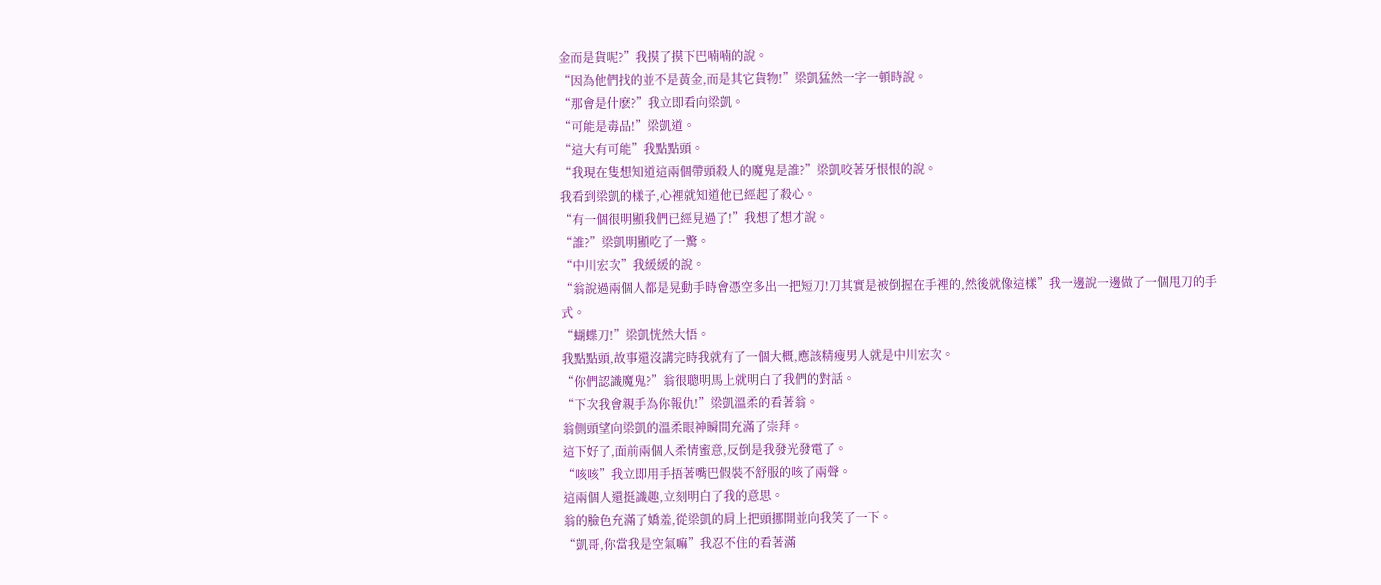金而是貨呢?”我摸了摸下巴喃喃的說。
“因為他們找的並不是黃金,而是其它貨物!”梁凱猛然一字一頓時說。
“那會是什麽?”我立即看向梁凱。
“可能是毒品!”梁凱道。
“這大有可能”我點點頭。
“我現在隻想知道這兩個帶頭殺人的魔鬼是誰?”梁凱咬著牙恨恨的說。
我看到梁凱的樣子,心裡就知道他已經起了殺心。
“有一個很明顯我們已經見過了!”我想了想才說。
“誰?”梁凱明顯吃了一驚。
“中川宏次”我緩緩的說。
“翁說過兩個人都是晃動手時會憑空多出一把短刀!刀其實是被倒握在手裡的,然後就像這樣”我一邊說一邊做了一個甩刀的手式。
“蝴蝶刀!”梁凱恍然大悟。
我點點頭,故事還沒講完時我就有了一個大概,應該精瘦男人就是中川宏次。
“你們認識魔鬼?”翁很聰明馬上就明白了我們的對話。
“下次我會親手為你報仇!”梁凱溫柔的看著翁。
翁側頭望向梁凱的溫柔眼神瞬間充滿了崇拜。
這下好了,面前兩個人柔情蜜意,反倒是我發光發電了。
“咳咳”我立即用手捂著嘴巴假裝不舒服的咳了兩聲。
這兩個人還挺識趣,立刻明白了我的意思。
翁的臉色充滿了嬌羞,從梁凱的肩上把頭挪開並向我笑了一下。
“凱哥,你當我是空氣嘛”我忍不住的看著滿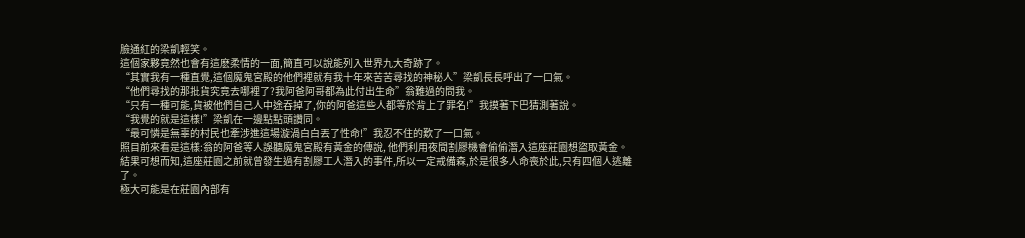臉通紅的梁凱輕笑。
這個家夥竟然也會有這麽柔情的一面,簡直可以說能列入世界九大奇跡了。
“其實我有一種直覺,這個魔鬼宮殿的他們裡就有我十年來苦苦尋找的神秘人”梁凱長長呼出了一口氣。
“他們尋找的那批貨究竟去哪裡了?我阿爸阿哥都為此付出生命”翁難過的問我。
“只有一種可能,貨被他們自己人中途吞掉了,你的阿爸這些人都等於背上了罪名!”我摸著下巴猜測著說。
“我覺的就是這樣!”梁凱在一邊點點頭讚同。
“最可憐是無辜的村民也牽涉進這場漩渦白白丟了性命!”我忍不住的歎了一口氣。
照目前來看是這樣:翁的阿爸等人誤聽魔鬼宮殿有黃金的傳說, 他們利用夜間割膠機會偷偷潛入這座莊園想盜取黃金。
結果可想而知,這座莊園之前就曾發生過有割膠工人潛入的事件,所以一定戒備森,於是很多人命喪於此,只有四個人逃離了。
極大可能是在莊園內部有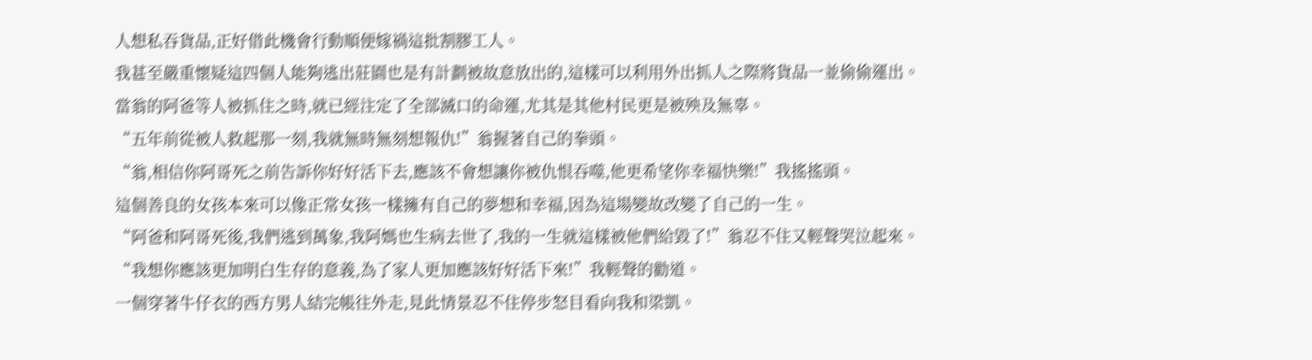人想私吞貨品,正好借此機會行動順便嫁禍這批割膠工人。
我甚至嚴重懷疑這四個人能夠逃出莊園也是有計劃被故意放出的,這樣可以利用外出抓人之際將貨品一並偷偷運出。
當翁的阿爸等人被抓住之時,就已經注定了全部滅口的命運,尤其是其他村民更是被殃及無辜。
“五年前從被人救起那一刻,我就無時無刻想報仇!”翁握著自己的拳頭。
“翁,相信你阿哥死之前告訴你好好活下去,應該不會想讓你被仇恨吞噬,他更希望你幸福快樂!”我搖搖頭。
這個善良的女孩本來可以像正常女孩一樣擁有自己的夢想和幸福,因為這場變故改變了自己的一生。
“阿爸和阿哥死後,我們逃到萬象,我阿媽也生病去世了,我的一生就這樣被他們給毀了!”翁忍不住又輕聲哭泣起來。
“我想你應該更加明白生存的意義,為了家人更加應該好好活下來!”我輕聲的勸道。
一個穿著牛仔衣的西方男人結完帳往外走,見此情景忍不住停步怒目看向我和梁凱。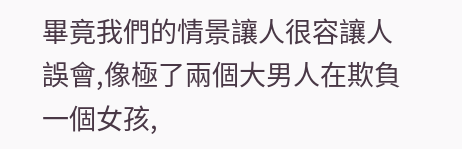畢竟我們的情景讓人很容讓人誤會,像極了兩個大男人在欺負一個女孩,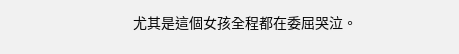尤其是這個女孩全程都在委屈哭泣。